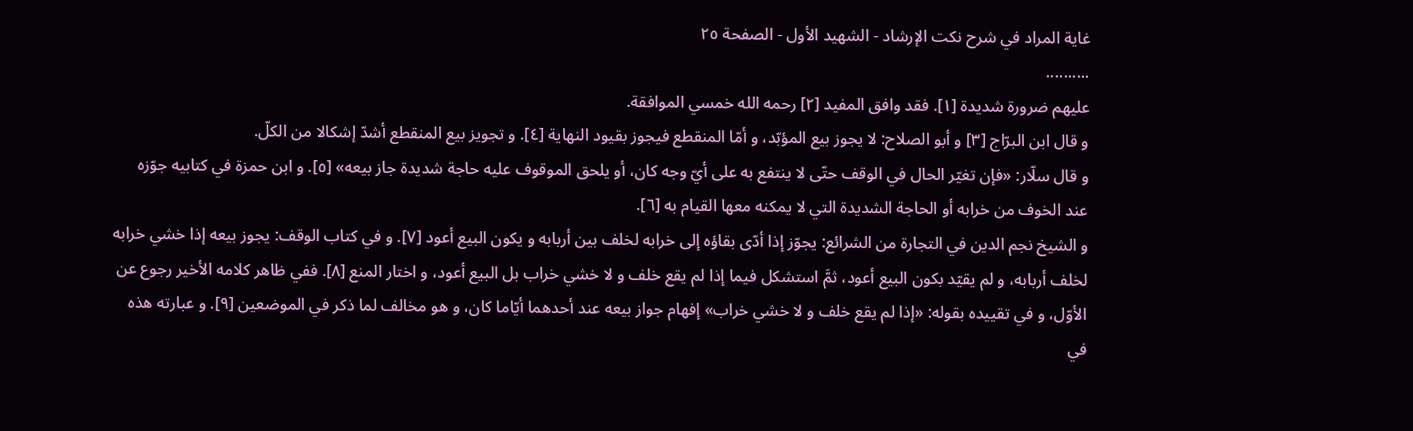غاية المراد في شرح نكت الإرشاد - الشهيد الأول - الصفحة ٢٥
..........
عليهم ضرورة شديدة [١]. فقد وافق المفيد [٢] رحمه الله خمسي الموافقة.
و قال ابن البرّاج [٣] و أبو الصلاح: لا يجوز بيع المؤبّد، و أمّا المنقطع فيجوز بقيود النهاية [٤]. و تجويز بيع المنقطع أشدّ إشكالا من الكلّ.
و قال سلّار: «فإن تغيّر الحال في الوقف حتّى لا ينتفع به على أيّ وجه كان، أو يلحق الموقوف عليه حاجة شديدة جاز بيعه» [٥]. و ابن حمزة في كتابيه جوّزه عند الخوف من خرابه أو الحاجة الشديدة التي لا يمكنه معها القيام به [٦].
و الشيخ نجم الدين في التجارة من الشرائع: يجوّز إذا أدّى بقاؤه إلى خرابه لخلف بين أربابه و يكون البيع أعود [٧]. و في كتاب الوقف: يجوز بيعه إذا خشي خرابه لخلف أربابه، و لم يقيّد بكون البيع أعود، ثمَّ استشكل فيما إذا لم يقع خلف و لا خشي خراب بل البيع أعود، و اختار المنع [٨]. ففي ظاهر كلامه الأخير رجوع عن الأوّل، و في تقييده بقوله: «إذا لم يقع خلف و لا خشي خراب» إفهام جواز بيعه عند أحدهما أيّاما كان، و هو مخالف لما ذكر في الموضعين [٩]. و عبارته هذه في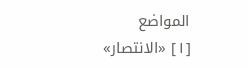المواضع
[١] «الانتصار»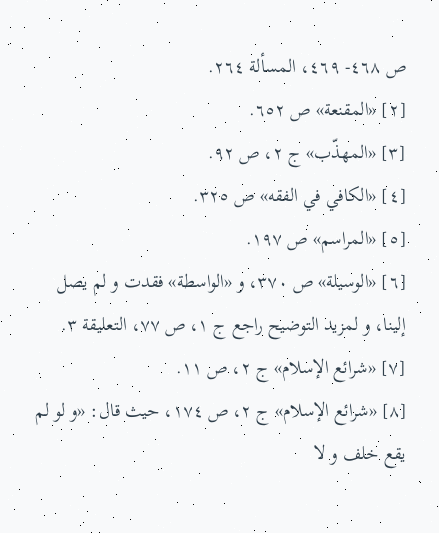ص ٤٦٨- ٤٦٩، المسألة ٢٦٤.
[٢] «المقنعة» ص ٦٥٢.
[٣] «المهذّب» ج ٢، ص ٩٢.
[٤] «الكافي في الفقه» ص ٣٢٥.
[٥] «المراسم» ص ١٩٧.
[٦] «الوسيلة» ص ٣٧٠، و «الواسطة» فقدت و لم يصل إلينا، و لمزيد التوضيح راجع ج ١، ص ٧٧، التعليقة ٣.
[٧] «شرائع الإسلام» ج ٢، ص ١١.
[٨] «شرائع الإسلام» ج ٢، ص ١٧٤، حيث قال: «و لو لم يقع خلف و لا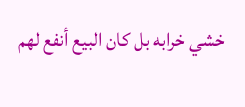خشي خرابه بل كان البيع أنفع لهم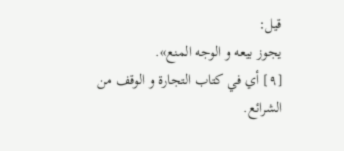قيل:
يجوز بيعه و الوجه المنع».
[٩] أي في كتاب التجارة و الوقف من الشرائع.